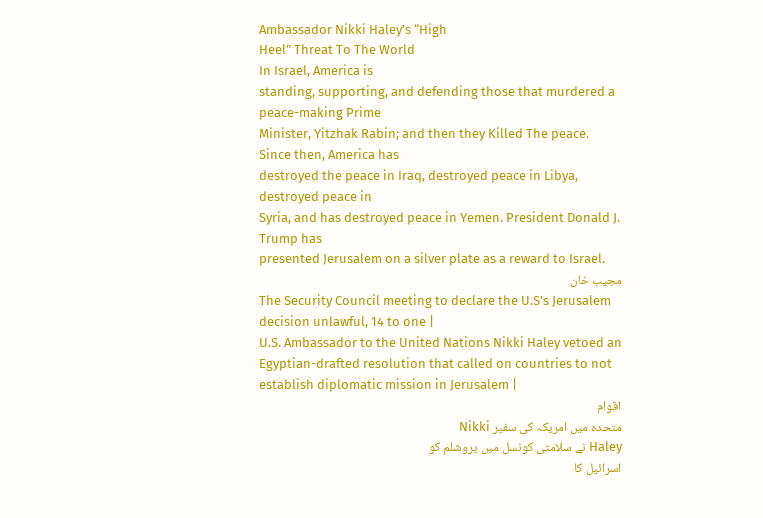Ambassador Nikki Haley’s “High
Heel” Threat To The World
In Israel, America is
standing, supporting, and defending those that murdered a peace-making Prime
Minister, Yitzhak Rabin; and then they Killed The peace. Since then, America has
destroyed the peace in Iraq, destroyed peace in Libya, destroyed peace in
Syria, and has destroyed peace in Yemen. President Donald J. Trump has
presented Jerusalem on a silver plate as a reward to Israel.
مجیب خان
The Security Council meeting to declare the U.S's Jerusalem decision unlawful, 14 to one |
U.S. Ambassador to the United Nations Nikki Haley vetoed an Egyptian-drafted resolution that called on countries to not establish diplomatic mission in Jerusalem |
اقوام
متحدہ میں امریکہ کی سفیر Nikki
Haley نے سلامتی کونسل میں یروشلم کو
اسرائیل کا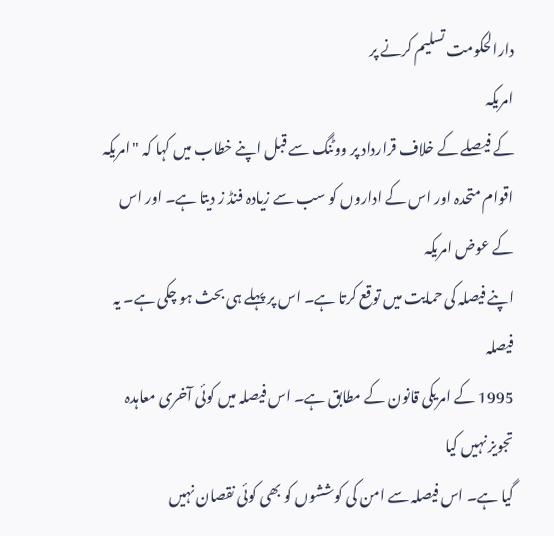دارالحکومت تسلیم کرنے پر
امریکہ
کے فیصلے کے خلاف قرارداد پر ووٹنگ سے قبل اپنے خطاب میں کہا کہ "امریکہ
اقوام متحدہ اور اس کے اداروں کو سب سے زیادہ فنڈ ز دیتا ہے۔ اور اس کے عوض امریکہ
اپنے فیصلہ کی حمایت میں توقع کرتا ہے۔ اس پر پہلے ہی بحث ہو چکی ہے۔ یہ فیصلہ
1995 کے امریکی قانون کے مطابق ہے۔ اس فیصلہ میں کوئی آخری معاہدہ تجویز نہیں کیا
گیا ہے۔ اس فیصلہ سے امن کی کوششوں کو بھی کوئی نقصان نہیں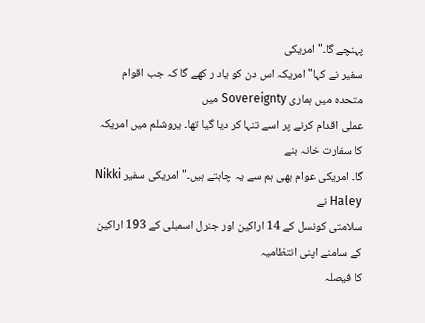پہنچے گا۔" امریکی
سفیر نے کہا" امریکہ اس دن کو یاد ر کھے گا کہ جب اقوام متحدہ میں ہماری Sovereignty میں
عملی اقدام کرنے پر اسے تنہا کر دیا گیا تھا۔ یروشلم میں امریکہ کا سفارت خانہ بنے
گا۔ امریکی عوام بھی ہم سے یہ چاہتے ہیں۔" امریکی سفیر Nikki Haley نے
سلامتی کونسل کے 14 اراکین اور جنرل اسمبلی کے 193 اراکین کے سامنے اپنی انتظامیہ
کا فیصلہ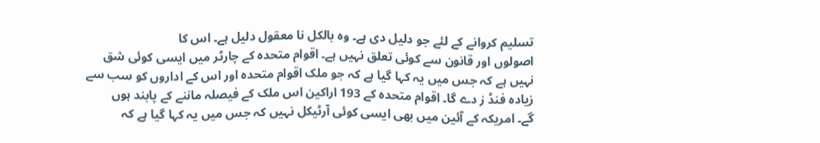تسلیم کروانے کے لئے جو دلیل دی ہے۔ وہ بالکل نا معقول دلیل ہے۔ اس کا
اصولوں اور قانون سے کوئی تعلق نہیں ہے۔ اقوام متحدہ کے چارٹر میں ایسی کوئی شق
نہیں ہے کہ جس میں یہ کہا گیا ہے کہ جو ملک اقوام متحدہ اور اس کے اداروں کو سب سے
زیادہ فنڈ ز دے گا۔ اقوام متحدہ کے 193 اراکین اس ملک کے فیصلہ ماننے کے پابند ہوں
گے۔ امریکہ کے آئین میں بھی ایسی کوئی آرٹیکل نہیں کہ جس میں یہ کہا گیا ہے کہ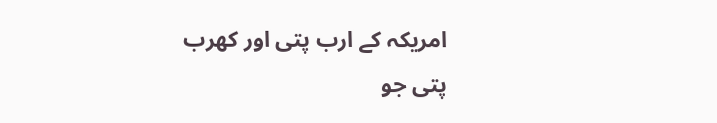امریکہ کے ارب پتی اور کھرب پتی جو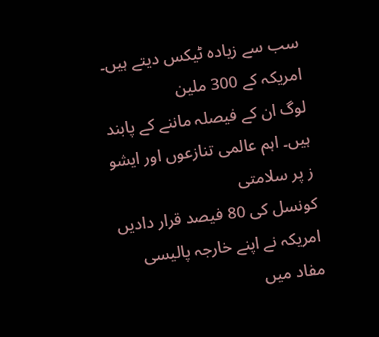سب سے زیادہ ٹیکس دیتے ہیں۔ امریکہ کے 300 ملین
لوگ ان کے فیصلہ ماننے کے پابند ہیں۔ اہم عالمی تنازعوں اور ایشو ز پر سلامتی
کونسل کی 80 فیصد قرار دادیں امریکہ نے اپنے خارجہ پالیسی مفاد میں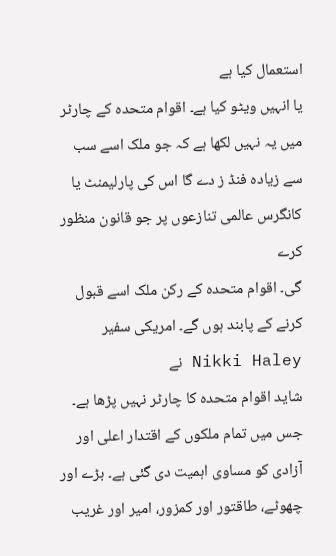استعمال کیا ہے
یا انہیں ویٹو کیا ہے۔ اقوام متحدہ کے چارٹر میں یہ نہیں لکھا ہے کہ جو ملک اسے سب
سے زیادہ فنڈ ز دے گا اس کی پارلیمنٹ یا کانگرس عالمی تنازعوں پر جو قانون منظور کرے
گی۔ اقوام متحدہ کے رکن ملک اسے قبول کرنے کے پابند ہوں گے۔ امریکی سفیر Nikki Haley نے
شاید اقوام متحدہ کا چارٹر نہیں پڑھا ہے۔ جس میں تمام ملکوں کے اقتدار اعلی اور
آزادی کو مساوی اہمیت دی گئی ہے۔ بڑے اور چھوٹے، طاقتور اور کمزور، امیر اور غریب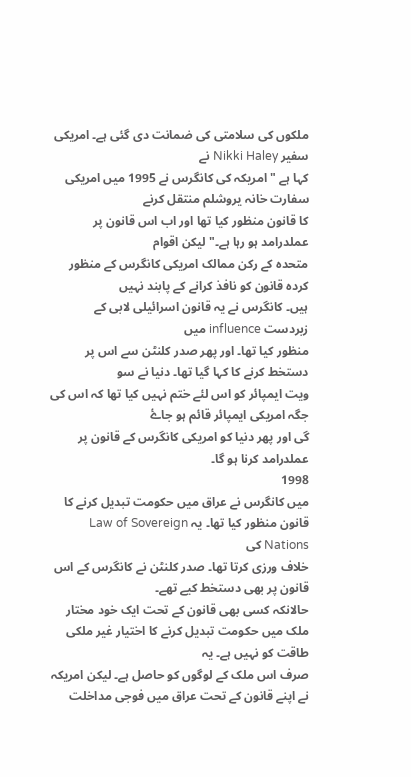ملکوں کی سلامتی کی ضمانت دی گئی ہے۔ امریکی سفیر Nikki Haley نے
کہا ہے " امریکہ کی کانگرس نے 1995 میں امریکی سفارت خانہ یروشلم منتقل کرنے
کا قانون منظور کیا تھا اور اب اس قانون پر عملدرامد ہو رہا ہے۔" لیکن اقوام
متحدہ کے رکن ممالک امریکی کانگرس کے منظور کردہ قانون کو نافذ کرانے کے پابند نہیں
ہیں۔ کانگرس نے یہ قانون اسرائیلی لابی کے زبردست influence میں
منظور کیا تھا۔ اور پھر صدر کلنٹن سے اس پر دستخط کرنے کا کہا گیا تھا۔ دنیا نے سو
ویت ایمپائر کو اس لئے ختم نہیں کیا تھا کہ اس کی جگہ امریکی ایمپائر قائم ہو جاۓ
گی اور پھر دنیا کو امریکی کانگرس کے قانون پر عملدرامد کرنا ہو گا۔
1998
میں کانگرس نے عراق میں حکومت تبدیل کرنے کا قانون منظور کیا تھا۔ یہ Law of Sovereign Nations کی
خلاف ورزی کرتا تھا۔ صدر کلنٹن نے کانگرس کے اس قانون پر بھی دستخط کیے تھے۔
حالانکہ کسی بھی قانون کے تحت ایک خود مختار ملک میں حکومت تبدیل کرنے کا اختیار غیر ملکی طاقت کو نہیں ہے۔ یہ
صرف اس ملک کے لوگوں کو حاصل ہے۔ لیکن امریکہ نے اپنے قانون کے تحت عراق میں فوجی مداخلت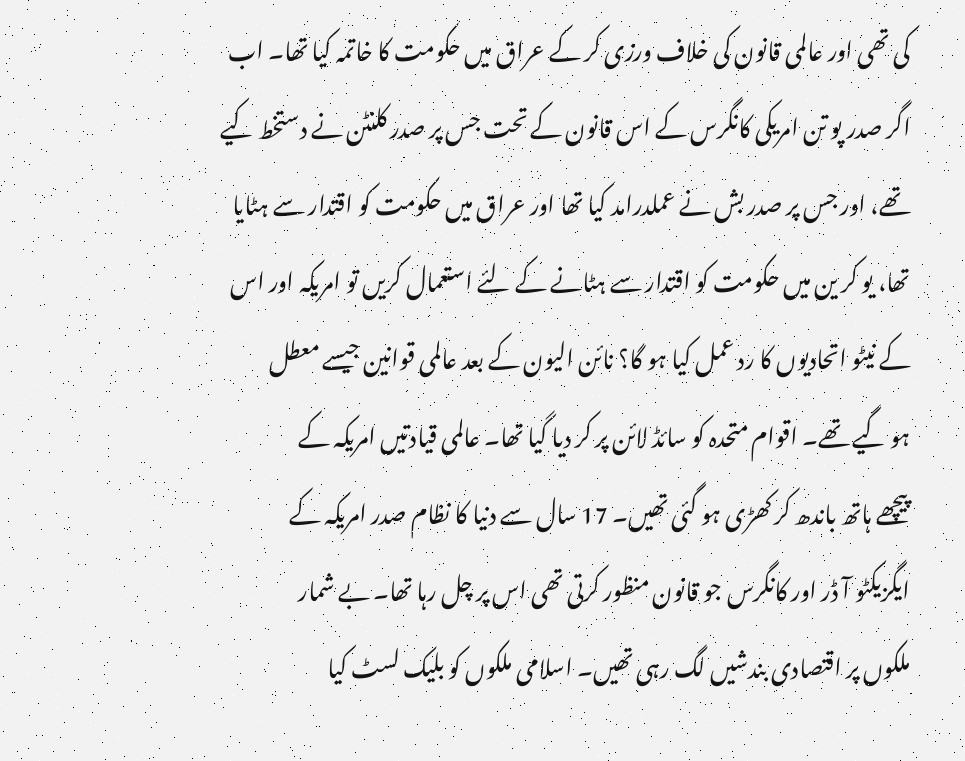کی تھی اور عالمی قانون کی خلاف ورزی کر کے عراق میں حکومت کا خاتمہ کیا تھا۔ اب
اگر صدر پو تن امریکی کانگرس کے اس قانون کے تحت جس پر صدر کلنٹن نے دستخط کیے
تھے، اور جس پر صدر بش نے عملدرامد کیا تھا اور عراق میں حکومت کو اقتدار سے ہٹایا
تھا، یو کر ین میں حکومت کو اقتدار سے ہٹانے کے لئے استعمال کریں تو امریکہ اور اس
کے نیٹو اتحادیوں کا رد عمل کیا ہو گا؟ نائن الیون کے بعد عالمی قوانین جیسے معطل
ہو گیے تھے۔ اقوام متحدہ کو سائڈ لائن پر کر دیا گیا تھا۔ عالمی قیادتیں امریکہ کے
پیچھے ہاتھ باندھ کر کھڑی ہو گئی تھیں۔ 17 سال سے دنیا کا نظام صدر امریکہ کے
ایگزیکٹو آ ڈر اور کانگرس جو قانون منظور کرتی تھی اس پر چل رہا تھا۔ بے شمار
ملکوں پر اقتصادی بندشیں لگ رہی تھیں۔ اسلامی ملکوں کو بلیک لسٹ کیا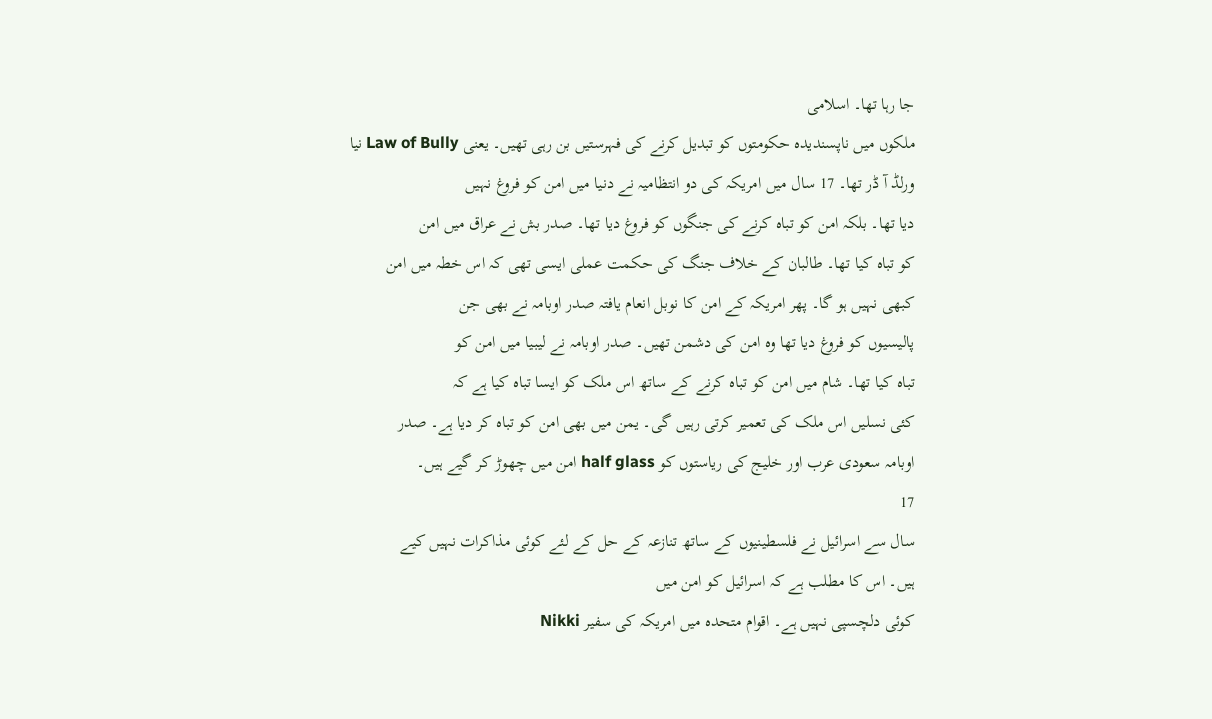جا رہا تھا۔ اسلامی
ملکوں میں ناپسندیدہ حکومتوں کو تبدیل کرنے کی فہرستیں بن رہی تھیں۔ یعنی Law of Bully نیا
ورلڈ آ ڈر تھا۔ 17 سال میں امریکہ کی دو انتظامیہ نے دنیا میں امن کو فروغ نہیں
دیا تھا۔ بلکہ امن کو تباہ کرنے کی جنگوں کو فروغ دیا تھا۔ صدر بش نے عراق میں امن
کو تباہ کیا تھا۔ طالبان کے خلاف جنگ کی حکمت عملی ایسی تھی کہ اس خطہ میں امن
کبھی نہیں ہو گا۔ پھر امریکہ کے امن کا نوبل انعام یافتہ صدر اوبامہ نے بھی جن
پالیسیوں کو فروغ دیا تھا وہ امن کی دشمن تھیں۔ صدر اوبامہ نے لیبیا میں امن کو
تباہ کیا تھا۔ شام میں امن کو تباہ کرنے کے ساتھ اس ملک کو ایسا تباہ کیا ہے کہ
کئی نسلیں اس ملک کی تعمیر کرتی رہیں گی۔ یمن میں بھی امن کو تباہ کر دیا ہے۔ صدر
اوبامہ سعودی عرب اور خلیج کی ریاستوں کو half glass امن میں چھوڑ کر گیے ہیں۔
17
سال سے اسرائیل نے فلسطینیوں کے ساتھ تنازعہ کے حل کے لئے کوئی مذاکرات نہیں کیے
ہیں۔ اس کا مطلب ہے کہ اسرائیل کو امن میں
کوئی دلچسپی نہیں ہے۔ اقوام متحدہ میں امریکہ کی سفیر Nikki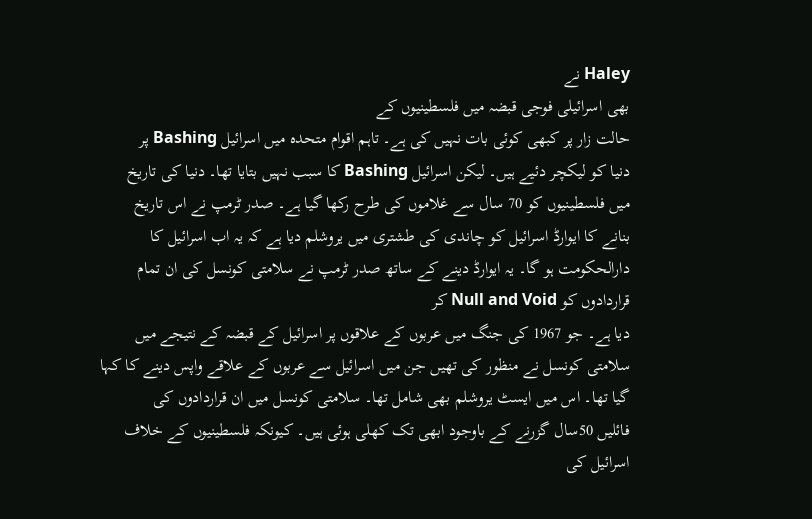Haley نے
بھی اسرائیلی فوجی قبضہ میں فلسطینیوں کے
حالت زار پر کبھی کوئی بات نہیں کی ہے۔ تاہم اقوام متحدہ میں اسرائیل Bashing پر
دنیا کو لیکچر دئیے ہیں۔ لیکن اسرائیل Bashing کا سبب نہیں بتایا تھا۔ دنیا کی تاریخ
میں فلسطینیوں کو 70 سال سے غلاموں کی طرح رکھا گیا ہے۔ صدر ٹرمپ نے اس تاریخ
بنانے کا ایوارڈ اسرائیل کو چاندی کی طشتری میں یروشلم دیا ہے کہ یہ اب اسرائیل کا
دارالحکومت ہو گا۔ یہ ایوارڈ دینے کے ساتھ صدر ٹرمپ نے سلامتی کونسل کی ان تمام
قراردادوں کو Null and Void کر
دیا ہے۔ جو 1967 کی جنگ میں عربوں کے علاقوں پر اسرائیل کے قبضہ کے نتیجے میں
سلامتی کونسل نے منظور کی تھیں جن میں اسرائیل سے عربوں کے علاقے واپس دینے کا کہا
گیا تھا۔ اس میں ایسٹ یروشلم بھی شامل تھا۔ سلامتی کونسل میں ان قراردادوں کی
فائلیں 50سال گزرنے کے باوجود ابھی تک کھلی ہوئی ہیں۔ کیونکہ فلسطینیوں کے خلاف
اسرائیل کی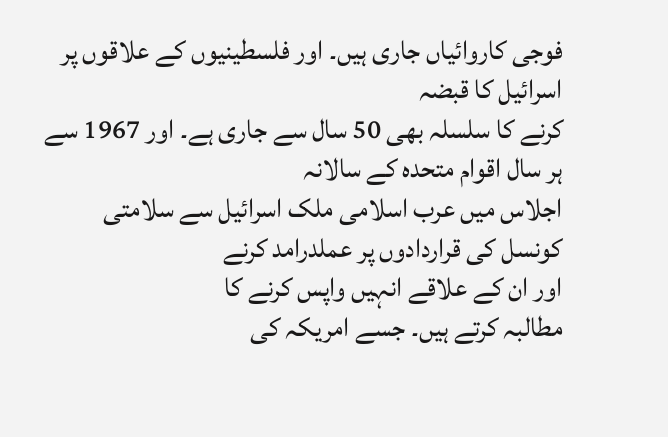فوجی کاروائیاں جاری ہیں۔ اور فلسطینیوں کے علاقوں پر اسرائیل کا قبضہ
کرنے کا سلسلہ بھی 50 سال سے جاری ہے۔ اور 1967 سے ہر سال اقوام متحدہ کے سالانہ
اجلاس میں عرب اسلامی ملک اسرائیل سے سلامتی کونسل کی قراردادوں پر عملدرامد کرنے
اور ان کے علاقے انہیں واپس کرنے کا
مطالبہ کرتے ہیں۔ جسے امریکہ کی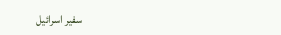سفیر اسرائیل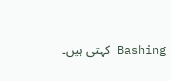Bashing کہتی ہیں۔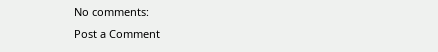No comments:
Post a Comment